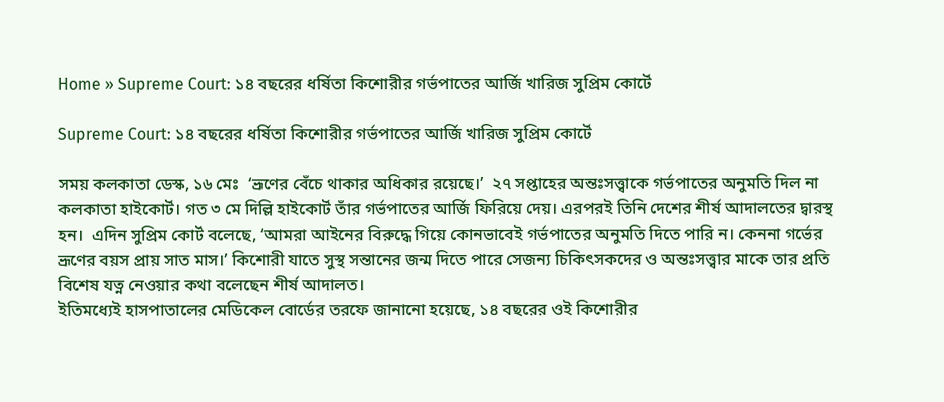Home » Supreme Court: ১৪ বছরের ধর্ষিতা কিশোরীর গর্ভপাতের আর্জি খারিজ সুপ্রিম কোর্টে

Supreme Court: ১৪ বছরের ধর্ষিতা কিশোরীর গর্ভপাতের আর্জি খারিজ সুপ্রিম কোর্টে

সময় কলকাতা ডেস্ক, ১৬ মেঃ  ‘ভ্রূণের বেঁচে থাকার অধিকার রয়েছে।’  ২৭ সপ্তাহের অন্তঃসত্ত্বাকে গর্ভপাতের অনুমতি দিল না কলকাতা হাইকোর্ট। গত ৩ মে দিল্লি হাইকোর্ট তাঁর গর্ভপাতের আর্জি ফিরিয়ে দেয়। এরপরই তিনি দেশের শীর্ষ আদালতের দ্বারস্থ হন।  এদিন সুপ্রিম কোর্ট বলেছে, ‘আমরা আইনের বিরুদ্ধে গিয়ে কোনভাবেই গর্ভপাতের অনুমতি দিতে পারি ন। কেননা গর্ভের ভ্রূণের বয়স প্রায় সাত মাস।’ কিশোরী যাতে সুস্থ সন্তানের জন্ম দিতে পারে সেজন্য চিকিৎসকদের ও অন্তঃসত্ত্বার মাকে তার প্রতি বিশেষ যত্ন নেওয়ার কথা বলেছেন শীর্ষ আদালত।
ইতিমধ্যেই হাসপাতালের মেডিকেল বোর্ডের তরফে জানানো হয়েছে, ১৪ বছরের ওই কিশোরীর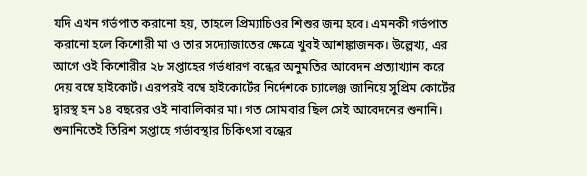যদি এখন গর্ভপাত করানো হয়, তাহলে প্রিম্যাচিওর শিশুর জন্ম হবে। এমনকী গর্ভপাত করানো হলে কিশোরী মা ও তার সদ্যোজাতের ক্ষেত্রে খুবই আশঙ্কাজনক। উল্লেখ্য, এর আগে ওই কিশোরীর ২৮ সপ্তাহের গর্ভধারণ বন্ধের অনুমতির আবেদন প্রত্যাখ্যান করে দেয় বম্বে হাইকোর্ট। এরপরই বম্বে হাইকোর্টের নির্দেশকে চ্যালেঞ্জ জানিয়ে সুপ্রিম কোর্টের দ্বারস্থ হন ১৪ বছরের ওই নাবালিকার মা। গত সোমবার ছিল সেই আবেদনের শুনানি। শুনানিতেই তিরিশ সপ্তাহে গর্ভাবস্থার চিকিৎসা বন্ধের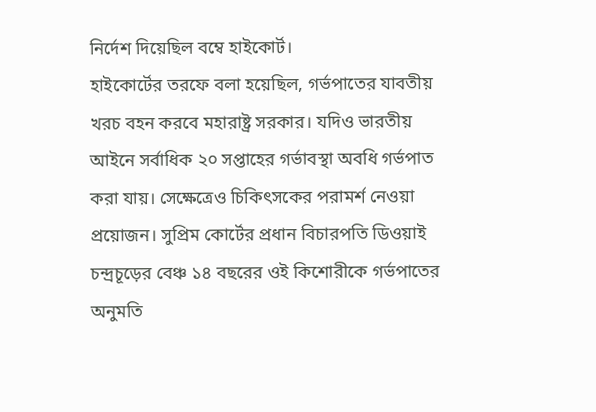নির্দেশ দিয়েছিল বম্বে হাইকোর্ট।
হাইকোর্টের তরফে বলা হয়েছিল, গর্ভপাতের যাবতীয় খরচ বহন করবে মহারাষ্ট্র সরকার। যদিও ভারতীয় আইনে সর্বাধিক ২০ সপ্তাহের গর্ভাবস্থা অবধি গর্ভপাত করা যায়। সেক্ষেত্রেও চিকিৎসকের পরামর্শ নেওয়া প্রয়োজন। সুপ্রিম কোর্টের প্রধান বিচারপতি ডিওয়াই চন্দ্রচূড়ের বেঞ্চ ১৪ বছরের ওই কিশোরীকে গর্ভপাতের অনুমতি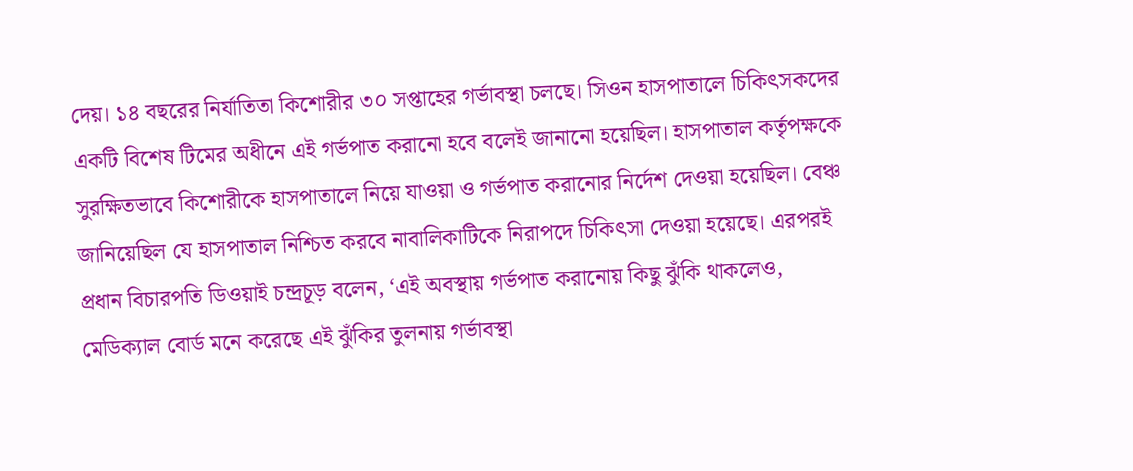দেয়। ১৪ বছরের নির্যাতিতা কিশোরীর ৩০ সপ্তাহের গর্ভাবস্থা চলছে। সিওন হাসপাতালে চিকিৎসকদের একটি বিশেষ টিমের অধীনে এই গর্ভপাত করানো হবে বলেই জানানো হয়েছিল। হাসপাতাল কর্তৃপক্ষকে সুরক্ষিতভাবে কিশোরীকে হাসপাতালে নিয়ে যাওয়া ও গর্ভপাত করানোর নির্দেশ দেওয়া হয়েছিল। বেঞ্চ জানিয়েছিল যে হাসপাতাল নিশ্চিত করবে নাবালিকাটিকে নিরাপদে চিকিৎসা দেওয়া হয়েছে। এরপরই প্রধান বিচারপতি ডিওয়াই চন্দ্রচূড় বলেন, ‘এই অবস্থায় গর্ভপাত করানোয় কিছু ঝুঁকি থাকলেও, মেডিক্যাল বোর্ড মনে করেছে এই ঝুঁকির তুলনায় গর্ভাবস্থা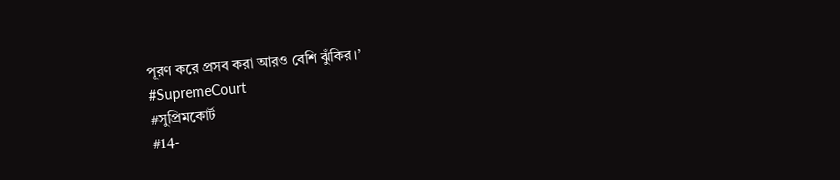পূরণ করে প্রসব করা আরও বেশি ঝুঁকির।’
#SupremeCourt
#সুপ্রিমকোর্ট
#14-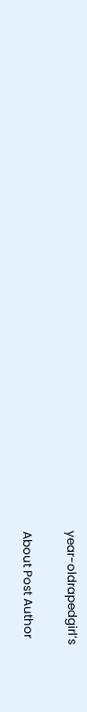year-oldrapedgirl’s

About Post Author